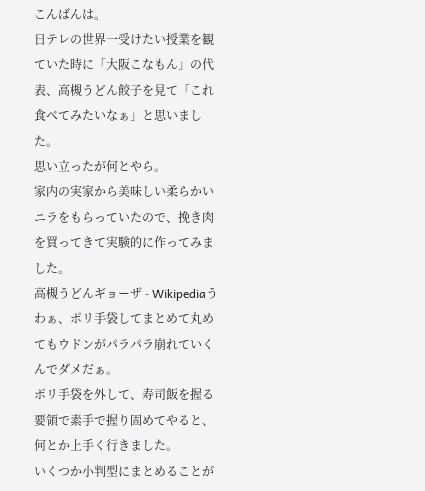こんばんは。
日テレの世界一受けたい授業を観ていた時に「大阪こなもん」の代表、高槻うどん餃子を見て「これ食べてみたいなぁ」と思いました。
思い立ったが何とやら。
家内の実家から美味しい柔らかいニラをもらっていたので、挽き肉を買ってきて実験的に作ってみました。
高槻うどんギョーザ - Wikipediaうわぁ、ポリ手袋してまとめて丸めてもウドンがパラパラ崩れていくんでダメだぁ。
ポリ手袋を外して、寿司飯を握る要領で素手で握り固めてやると、何とか上手く行きました。
いくつか小判型にまとめることが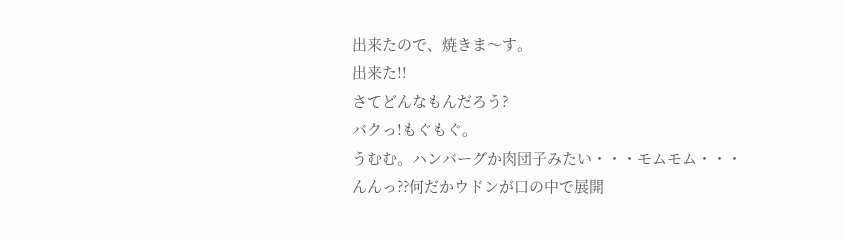出来たので、焼きま〜す。
出来た!!
さてどんなもんだろう?
バクっ!もぐもぐ。
うむむ。ハンバーグか肉団子みたい・・・モムモム・・・
んんっ??何だかウドンが口の中で展開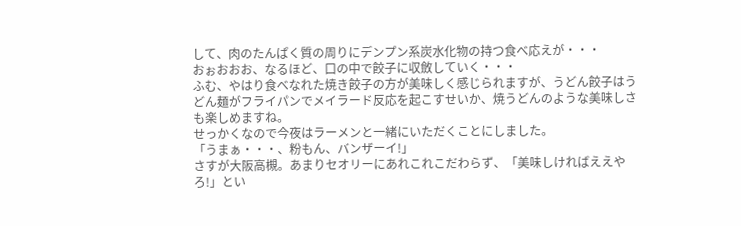して、肉のたんぱく質の周りにデンプン系炭水化物の持つ食べ応えが・・・
おぉおおお、なるほど、口の中で餃子に収斂していく・・・
ふむ、やはり食べなれた焼き餃子の方が美味しく感じられますが、うどん餃子はうどん麺がフライパンでメイラード反応を起こすせいか、焼うどんのような美味しさも楽しめますね。
せっかくなので今夜はラーメンと一緒にいただくことにしました。
「うまぁ・・・、粉もん、バンザーイ!」
さすが大阪高槻。あまりセオリーにあれこれこだわらず、「美味しければええやろ!」とい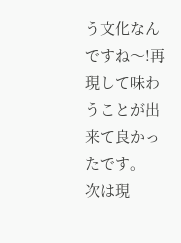う文化なんですね〜!再現して味わうことが出来て良かったです。
次は現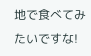地で食べてみたいですな!